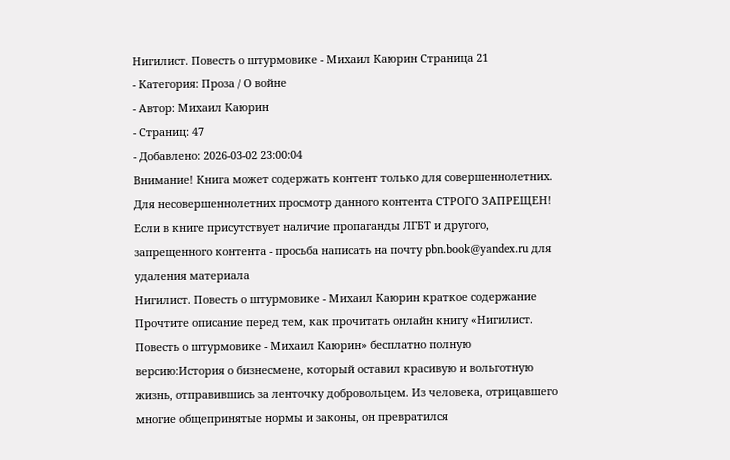Нигилист. Повесть о штурмовике - Михаил Каюрин Страница 21
- Категория: Проза / О войне
- Автор: Михаил Каюрин
- Страниц: 47
- Добавлено: 2026-03-02 23:00:04
Внимание! Книга может содержать контент только для совершеннолетних. Для несовершеннолетних просмотр данного контента СТРОГО ЗАПРЕЩЕН! Если в книге присутствует наличие пропаганды ЛГБТ и другого, запрещенного контента - просьба написать на почту pbn.book@yandex.ru для удаления материала
Нигилист. Повесть о штурмовике - Михаил Каюрин краткое содержание
Прочтите описание перед тем, как прочитать онлайн книгу «Нигилист. Повесть о штурмовике - Михаил Каюрин» бесплатно полную версию:История о бизнесмене, который оставил красивую и вольготную жизнь, отправившись за ленточку добровольцем. Из человека, отрицавшего многие общепринятые нормы и законы, он превратился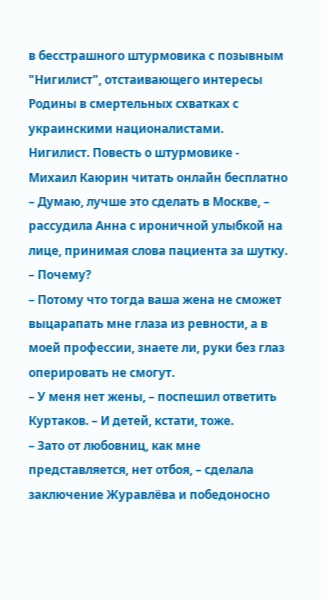в бесстрашного штурмовика с позывным "Нигилист", отстаивающего интересы Родины в смертельных схватках с украинскими националистами.
Нигилист. Повесть о штурмовике - Михаил Каюрин читать онлайн бесплатно
– Думаю, лучше это сделать в Москве, – рассудила Анна с ироничной улыбкой на лице, принимая слова пациента за шутку.
– Почему?
– Потому что тогда ваша жена не сможет выцарапать мне глаза из ревности, а в моей профессии, знаете ли, руки без глаз оперировать не смогут.
– У меня нет жены, – поспешил ответить Куртаков. – И детей, кстати, тоже.
– Зато от любовниц, как мне представляется, нет отбоя, – сделала заключение Журавлёва и победоносно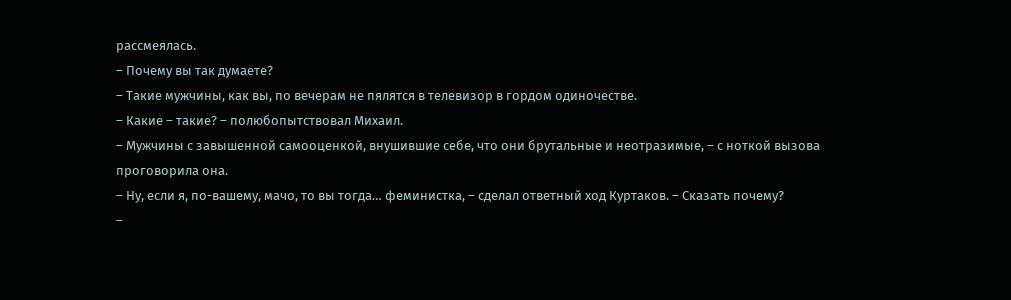рассмеялась.
– Почему вы так думаете?
– Такие мужчины, как вы, по вечерам не пялятся в телевизор в гордом одиночестве.
– Какие – такие? – полюбопытствовал Михаил.
– Мужчины с завышенной самооценкой, внушившие себе, что они брутальные и неотразимые, – с ноткой вызова проговорила она.
– Ну, если я, по-вашему, мачо, то вы тогда… феминистка, – сделал ответный ход Куртаков. – Сказать почему?
–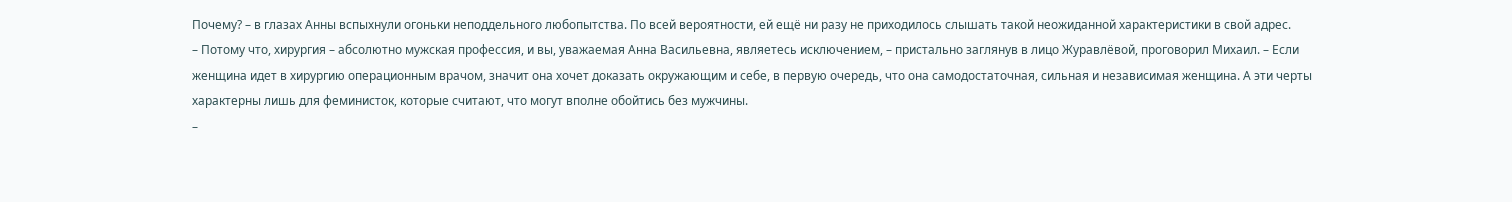Почему? – в глазах Анны вспыхнули огоньки неподдельного любопытства. По всей вероятности, ей ещё ни разу не приходилось слышать такой неожиданной характеристики в свой адрес.
– Потому что, хирургия – абсолютно мужская профессия, и вы, уважаемая Анна Васильевна, являетесь исключением, – пристально заглянув в лицо Журавлёвой, проговорил Михаил. – Если женщина идет в хирургию операционным врачом, значит она хочет доказать окружающим и себе, в первую очередь, что она самодостаточная, сильная и независимая женщина. А эти черты характерны лишь для феминисток, которые считают, что могут вполне обойтись без мужчины.
–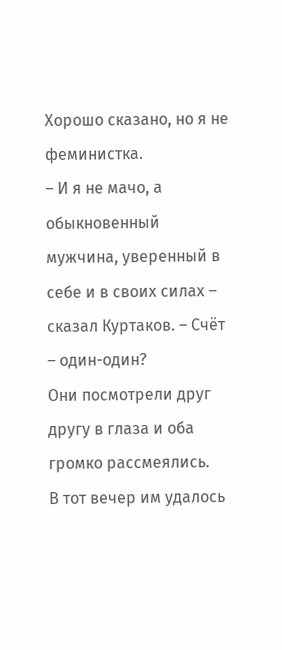Хорошо сказано, но я не феминистка.
– И я не мачо, а обыкновенный мужчина, уверенный в себе и в своих силах – сказал Куртаков. – Счёт – один-один?
Они посмотрели друг другу в глаза и оба громко рассмеялись.
В тот вечер им удалось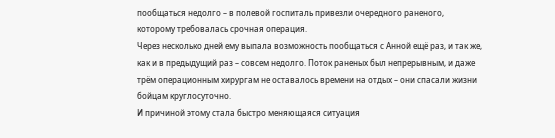пообщаться недолго – в полевой госпиталь привезли очередного раненого, которому требовалась срочная операция.
Через несколько дней ему выпала возможность пообщаться с Анной ещё раз, и так же, как и в предыдущий раз – совсем недолго. Поток раненых был непрерывным, и даже трём операционным хирургам не оставалось времени на отдых – они спасали жизни бойцам круглосуточно.
И причиной этому стала быстро меняющаяся ситуация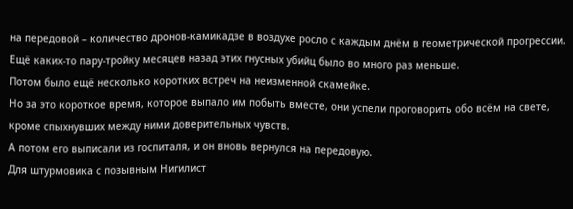на передовой – количество дронов-камикадзе в воздухе росло с каждым днём в геометрической прогрессии. Ещё каких-то пару-тройку месяцев назад этих гнусных убийц было во много раз меньше.
Потом было ещё несколько коротких встреч на неизменной скамейке.
Но за это короткое время, которое выпало им побыть вместе, они успели проговорить обо всём на свете, кроме спыхнувших между ними доверительных чувств.
А потом его выписали из госпиталя, и он вновь вернулся на передовую.
Для штурмовика с позывным Нигилист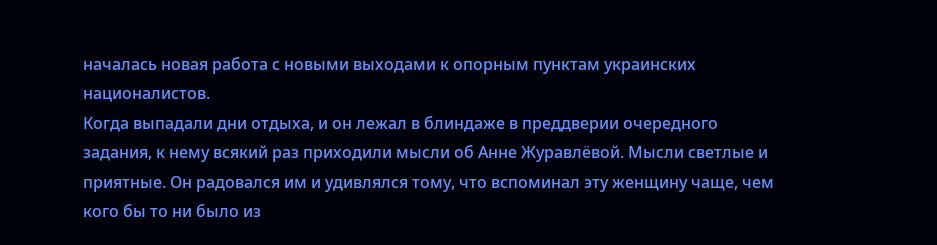началась новая работа с новыми выходами к опорным пунктам украинских националистов.
Когда выпадали дни отдыха, и он лежал в блиндаже в преддверии очередного задания, к нему всякий раз приходили мысли об Анне Журавлёвой. Мысли светлые и приятные. Он радовался им и удивлялся тому, что вспоминал эту женщину чаще, чем кого бы то ни было из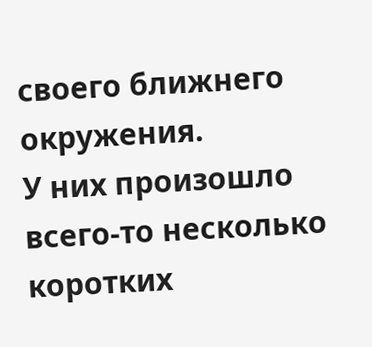своего ближнего окружения.
У них произошло всего-то несколько коротких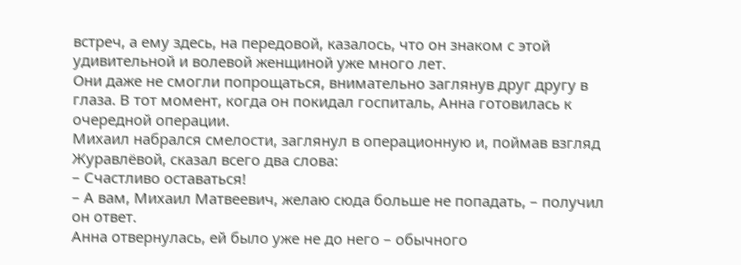встреч, а ему здесь, на передовой, казалось, что он знаком с этой удивительной и волевой женщиной уже много лет.
Они даже не смогли попрощаться, внимательно заглянув друг другу в глаза. В тот момент, когда он покидал госпиталь, Анна готовилась к очередной операции.
Михаил набрался смелости, заглянул в операционную и, поймав взгляд Журавлёвой, сказал всего два слова:
– Счастливо оставаться!
– А вам, Михаил Матвеевич, желаю сюда больше не попадать, – получил он ответ.
Анна отвернулась, ей было уже не до него – обычного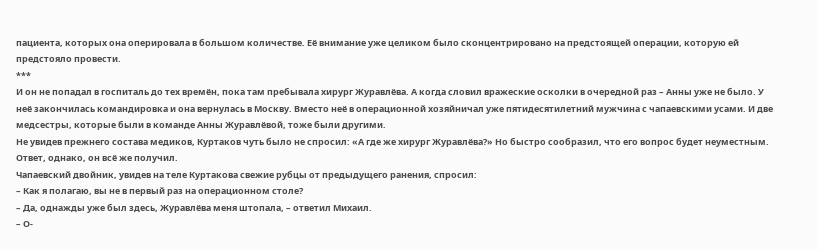пациента, которых она оперировала в большом количестве. Её внимание уже целиком было сконцентрировано на предстоящей операции, которую ей предстояло провести.
***
И он не попадал в госпиталь до тех времён, пока там пребывала хирург Журавлёва. А когда словил вражеские осколки в очередной раз – Анны уже не было. У неё закончилась командировка и она вернулась в Москву. Вместо неё в операционной хозяйничал уже пятидесятилетний мужчина с чапаевскими усами. И две медсестры, которые были в команде Анны Журавлёвой, тоже были другими.
Не увидев прежнего состава медиков, Куртаков чуть было не спросил: «А где же хирург Журавлёва?» Но быстро сообразил, что его вопрос будет неуместным.
Ответ, однако, он всё же получил.
Чапаевский двойник, увидев на теле Куртакова свежие рубцы от предыдущего ранения, спросил:
– Как я полагаю, вы не в первый раз на операционном столе?
– Да, однажды уже был здесь, Журавлёва меня штопала, – ответил Михаил.
– О-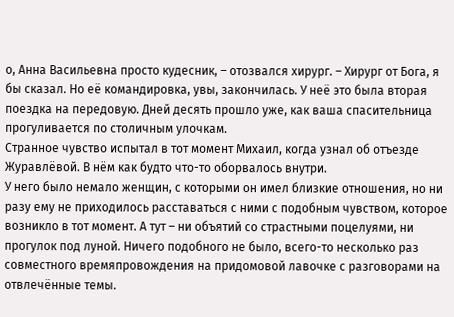о, Анна Васильевна просто кудесник, – отозвался хирург. – Хирург от Бога, я бы сказал. Но её командировка, увы, закончилась. У неё это была вторая поездка на передовую. Дней десять прошло уже, как ваша спасительница прогуливается по столичным улочкам.
Странное чувство испытал в тот момент Михаил, когда узнал об отъезде Журавлёвой. В нём как будто что-то оборвалось внутри.
У него было немало женщин, с которыми он имел близкие отношения, но ни разу ему не приходилось расставаться с ними с подобным чувством, которое возникло в тот момент. А тут – ни объятий со страстными поцелуями, ни прогулок под луной. Ничего подобного не было, всего-то несколько раз совместного времяпровождения на придомовой лавочке с разговорами на отвлечённые темы.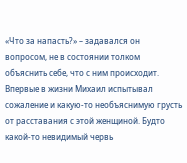«Что за напасть?» – задавался он вопросом, не в состоянии толком объяснить себе, что с ним происходит.
Впервые в жизни Михаил испытывал сожаление и какую-то необъяснимую грусть от расставания с этой женщиной. Будто какой-то невидимый червь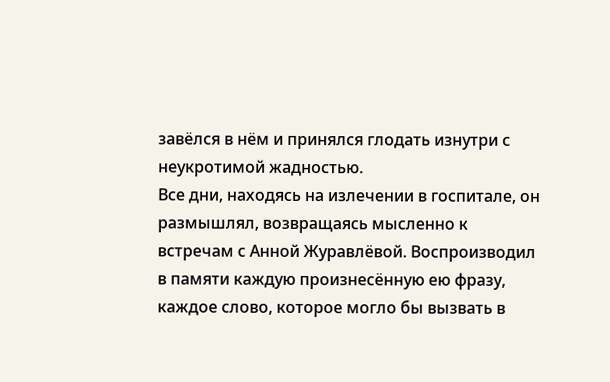завёлся в нём и принялся глодать изнутри с неукротимой жадностью.
Все дни, находясь на излечении в госпитале, он размышлял, возвращаясь мысленно к встречам с Анной Журавлёвой. Воспроизводил в памяти каждую произнесённую ею фразу, каждое слово, которое могло бы вызвать в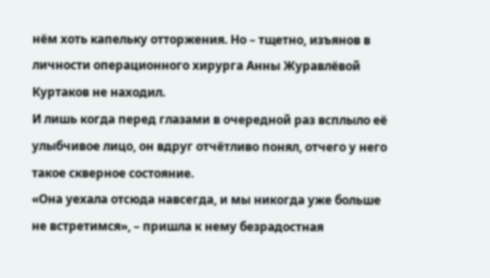нём хоть капельку отторжения. Но – тщетно, изъянов в личности операционного хирурга Анны Журавлёвой Куртаков не находил.
И лишь когда перед глазами в очередной раз всплыло её улыбчивое лицо, он вдруг отчётливо понял, отчего у него такое скверное состояние.
«Она уехала отсюда навсегда, и мы никогда уже больше не встретимся», – пришла к нему безрадостная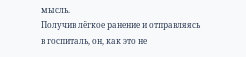мысль.
Получив лёгкое ранение и отправляясь в госпиталь, он, как это не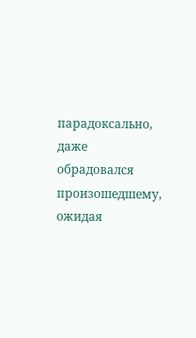парадоксально, даже обрадовался произошедшему, ожидая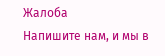Жалоба
Напишите нам, и мы в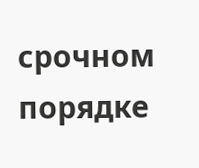срочном порядке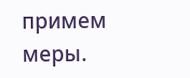примем меры.